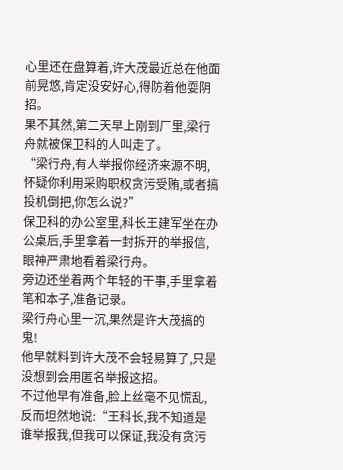心里还在盘算着,许大茂最近总在他面前晃悠,肯定没安好心,得防着他耍阴招。
果不其然,第二天早上刚到厂里,梁行舟就被保卫科的人叫走了。
“梁行舟,有人举报你经济来源不明,怀疑你利用采购职权贪污受贿,或者搞投机倒把,你怎么说?”
保卫科的办公室里,科长王建军坐在办公桌后,手里拿着一封拆开的举报信,眼神严肃地看着梁行舟。
旁边还坐着两个年轻的干事,手里拿着笔和本子,准备记录。
梁行舟心里一沉,果然是许大茂搞的鬼!
他早就料到许大茂不会轻易算了,只是没想到会用匿名举报这招。
不过他早有准备,脸上丝毫不见慌乱,反而坦然地说:“王科长,我不知道是谁举报我,但我可以保证,我没有贪污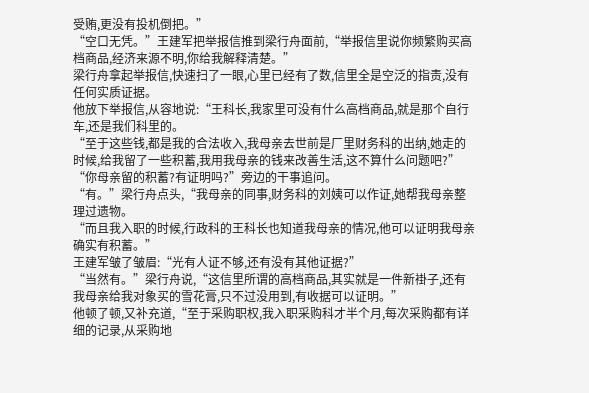受贿,更没有投机倒把。”
“空口无凭。”王建军把举报信推到梁行舟面前,“举报信里说你频繁购买高档商品,经济来源不明,你给我解释清楚。”
梁行舟拿起举报信,快速扫了一眼,心里已经有了数,信里全是空泛的指责,没有任何实质证据。
他放下举报信,从容地说:“王科长,我家里可没有什么高档商品,就是那个自行车,还是我们科里的。
“至于这些钱,都是我的合法收入,我母亲去世前是厂里财务科的出纳,她走的时候,给我留了一些积蓄,我用我母亲的钱来改善生活,这不算什么问题吧?”
“你母亲留的积蓄?有证明吗?”旁边的干事追问。
“有。”梁行舟点头,“我母亲的同事,财务科的刘姨可以作证,她帮我母亲整理过遗物。
“而且我入职的时候,行政科的王科长也知道我母亲的情况,他可以证明我母亲确实有积蓄。”
王建军皱了皱眉:“光有人证不够,还有没有其他证据?”
“当然有。”梁行舟说,“这信里所谓的高档商品,其实就是一件新褂子,还有我母亲给我对象买的雪花膏,只不过没用到,有收据可以证明。”
他顿了顿,又补充道,“至于采购职权,我入职采购科才半个月,每次采购都有详细的记录,从采购地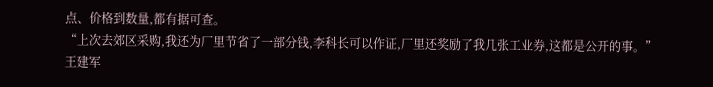点、价格到数量,都有据可查。
“上次去郊区采购,我还为厂里节省了一部分钱,李科长可以作证,厂里还奖励了我几张工业券,这都是公开的事。”
王建军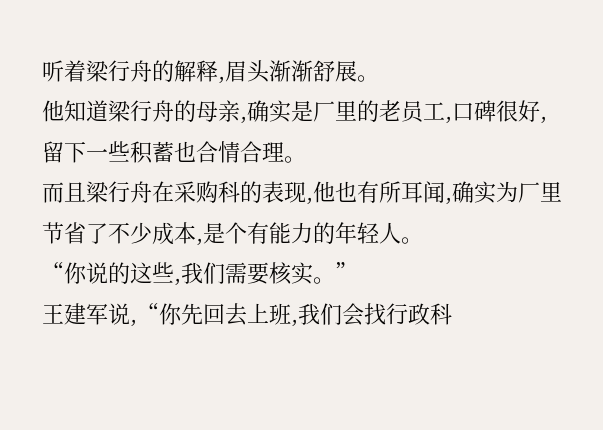听着梁行舟的解释,眉头渐渐舒展。
他知道梁行舟的母亲,确实是厂里的老员工,口碑很好,留下一些积蓄也合情合理。
而且梁行舟在采购科的表现,他也有所耳闻,确实为厂里节省了不少成本,是个有能力的年轻人。
“你说的这些,我们需要核实。”
王建军说,“你先回去上班,我们会找行政科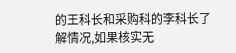的王科长和采购科的李科长了解情况,如果核实无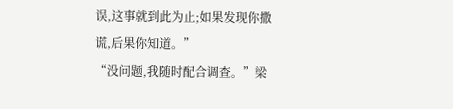误,这事就到此为止;如果发现你撒谎,后果你知道。”
“没问题,我随时配合调查。”梁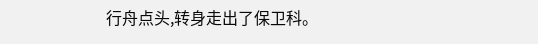行舟点头,转身走出了保卫科。